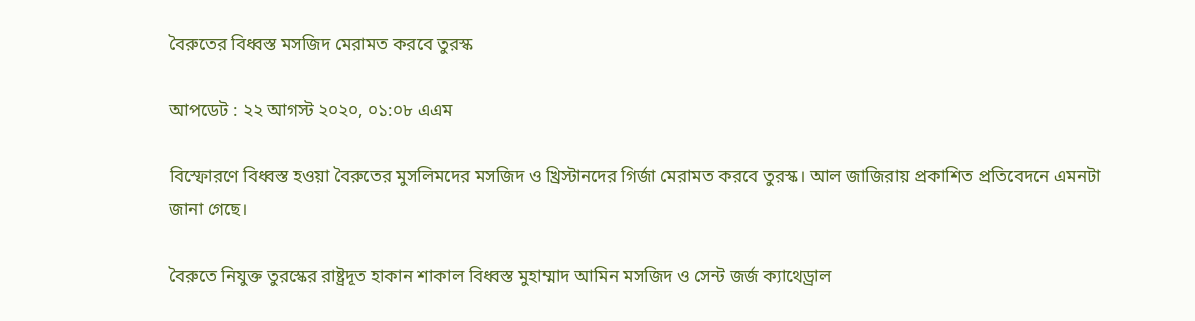বৈরুতের বিধ্বস্ত মসজিদ মেরামত করবে তুরস্ক

আপডেট : ২২ আগস্ট ২০২০, ০১:০৮ এএম

বিস্ফোরণে বিধ্বস্ত হওয়া বৈরুতের মুসলিমদের মসজিদ ও খ্রিস্টানদের গির্জা মেরামত করবে তুরস্ক। আল জাজিরায় প্রকাশিত প্রতিবেদনে এমনটা জানা গেছে।

বৈরুতে নিযুক্ত তুরস্কের রাষ্ট্রদূত হাকান শাকাল বিধ্বস্ত মুহাম্মাদ আমিন মসজিদ ও সেন্ট জর্জ ক্যাথেড্রাল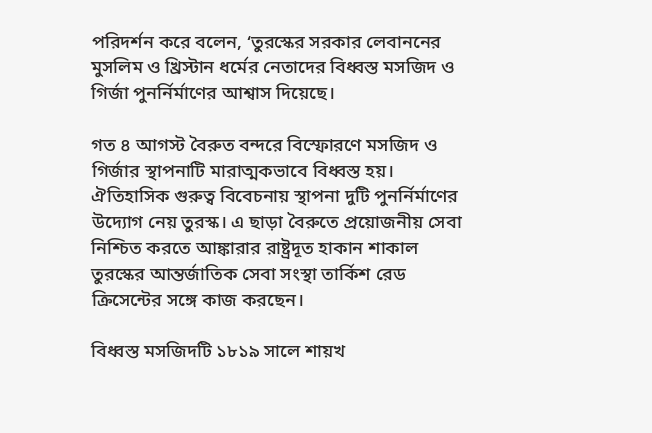পরিদর্শন করে বলেন, ‘তুরস্কের সরকার লেবাননের মুসলিম ও খ্রিস্টান ধর্মের নেতাদের বিধ্বস্ত মসজিদ ও গির্জা পুনর্নির্মাণের আশ্বাস দিয়েছে।

গত ৪ আগস্ট বৈরুত বন্দরে বিস্ফোরণে মসজিদ ও গির্জার স্থাপনাটি মারাত্মকভাবে বিধ্বস্ত হয়। ঐতিহাসিক গুরুত্ব বিবেচনায় স্থাপনা দুটি পুনর্নির্মাণের উদ্যোগ নেয় তুরস্ক। এ ছাড়া বৈরুতে প্রয়োজনীয় সেবা নিশ্চিত করতে আঙ্কারার রাষ্ট্রদূত হাকান শাকাল তুরস্কের আন্তর্জাতিক সেবা সংস্থা তার্কিশ রেড ক্রিসেন্টের সঙ্গে কাজ করছেন।

বিধ্বস্ত মসজিদটি ১৮১৯ সালে শায়খ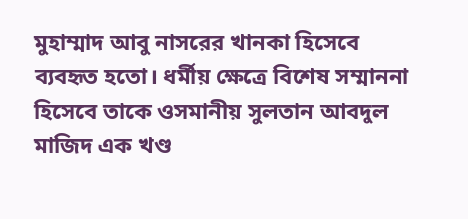মুহাম্মাদ আবু নাসরের খানকা হিসেবে ব্যবহৃত হতো। ধর্মীয় ক্ষেত্রে বিশেষ সম্মাননা হিসেবে তাকে ওসমানীয় সুলতান আবদুল মাজিদ এক খণ্ড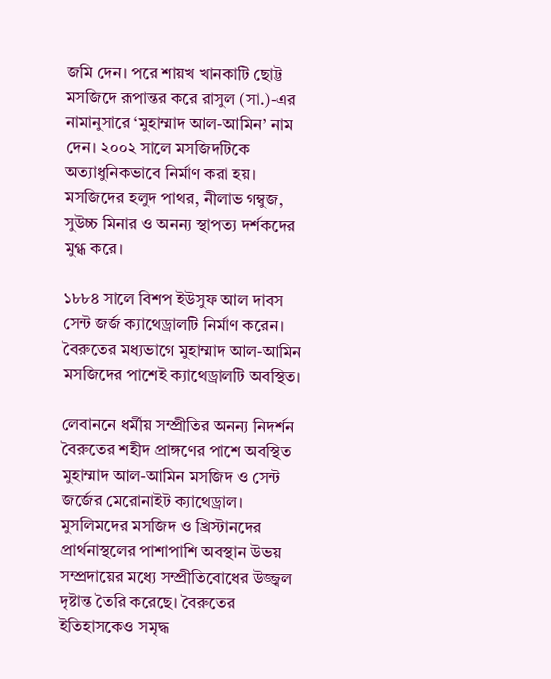জমি দেন। পরে শায়খ খানকাটি ছোট্ট মসজিদে রূপান্তর করে রাসুল (সা.)-এর নামানুসারে ‘মুহাম্মাদ আল-আমিন’ নাম দেন। ২০০২ সালে মসজিদটিকে অত্যাধুনিকভাবে নির্মাণ করা হয়। মসজিদের হলুদ পাথর, নীলাভ গম্বুজ, সুউচ্চ মিনার ও অনন্য স্থাপত্য দর্শকদের মুগ্ধ করে।

১৮৮৪ সালে বিশপ ইউসুফ আল দাবস সেন্ট জর্জ ক্যাথেড্রালটি নির্মাণ করেন। বৈরুতের মধ্যভাগে মুহাম্মাদ আল-আমিন মসজিদের পাশেই ক্যাথেড্রালটি অবস্থিত।

লেবাননে ধর্মীয় সম্প্রীতির অনন্য নিদর্শন বৈরুতের শহীদ প্রাঙ্গণের পাশে অবস্থিত মুহাম্মাদ আল-আমিন মসজিদ ও সেন্ট জর্জের মেরোনাইট ক্যাথেড্রাল। মুসলিমদের মসজিদ ও খ্রিস্টানদের প্রার্থনাস্থলের পাশাপাশি অবস্থান উভয় সম্প্রদায়ের মধ্যে সম্প্রীতিবোধের উজ্জ্বল দৃষ্টান্ত তৈরি করেছে। বৈরুতের ইতিহাসকেও সমৃদ্ধ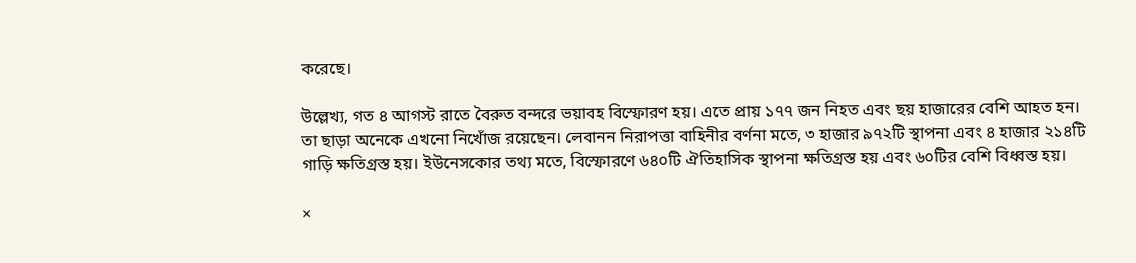করেছে।

উল্লেখ্য, গত ৪ আগস্ট রাতে বৈরুত বন্দরে ভয়াবহ বিস্ফোরণ হয়। এতে প্রায় ১৭৭ জন নিহত এবং ছয় হাজারের বেশি আহত হন। তা ছাড়া অনেকে এখনো নিখোঁজ রয়েছেন। লেবানন নিরাপত্তা বাহিনীর বর্ণনা মতে, ৩ হাজার ৯৭২টি স্থাপনা এবং ৪ হাজার ২১৪টি গাড়ি ক্ষতিগ্রস্ত হয়। ইউনেসকোর তথ্য মতে, বিস্ফোরণে ৬৪০টি ঐতিহাসিক স্থাপনা ক্ষতিগ্রস্ত হয় এবং ৬০টির বেশি বিধ্বস্ত হয়।

×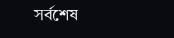সর্বশেষ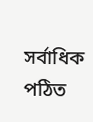সর্বাধিক পঠিত